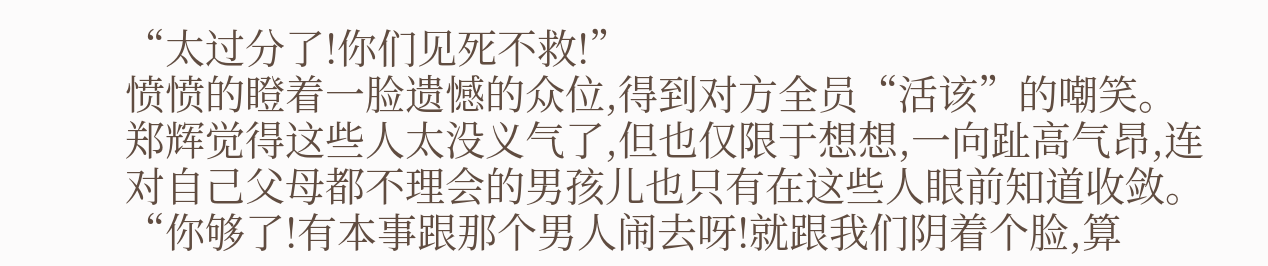“太过分了!你们见死不救!”
愤愤的瞪着一脸遗憾的众位,得到对方全员“活该”的嘲笑。
郑辉觉得这些人太没义气了,但也仅限于想想,一向趾高气昂,连对自己父母都不理会的男孩儿也只有在这些人眼前知道收敛。
“你够了!有本事跟那个男人闹去呀!就跟我们阴着个脸,算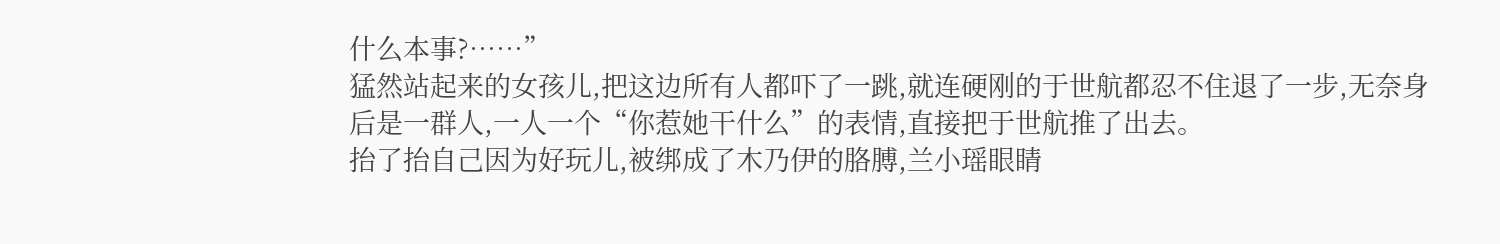什么本事?……”
猛然站起来的女孩儿,把这边所有人都吓了一跳,就连硬刚的于世航都忍不住退了一步,无奈身后是一群人,一人一个“你惹她干什么”的表情,直接把于世航推了出去。
抬了抬自己因为好玩儿,被绑成了木乃伊的胳膊,兰小瑶眼睛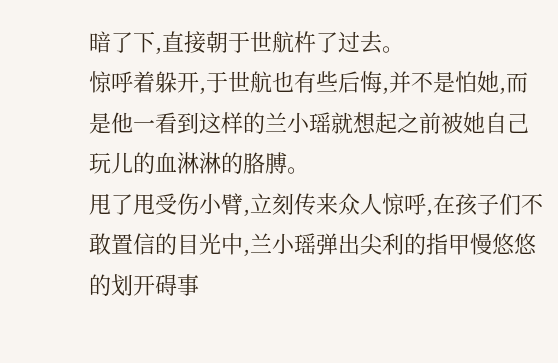暗了下,直接朝于世航杵了过去。
惊呼着躲开,于世航也有些后悔,并不是怕她,而是他一看到这样的兰小瑶就想起之前被她自己玩儿的血淋淋的胳膊。
甩了甩受伤小臂,立刻传来众人惊呼,在孩子们不敢置信的目光中,兰小瑶弹出尖利的指甲慢悠悠的划开碍事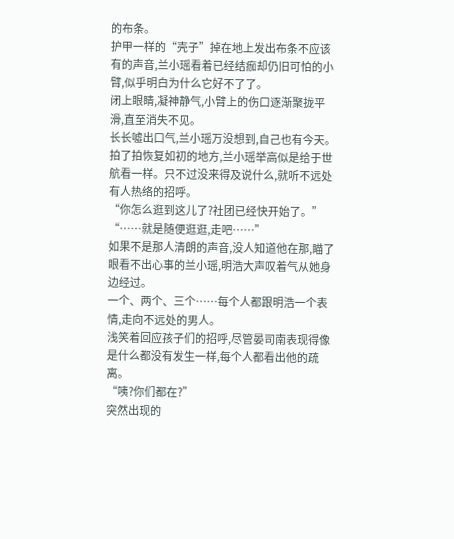的布条。
护甲一样的“壳子”掉在地上发出布条不应该有的声音,兰小瑶看着已经结痂却仍旧可怕的小臂,似乎明白为什么它好不了了。
闭上眼睛,凝神静气,小臂上的伤口逐渐聚拢平滑,直至消失不见。
长长噓出口气,兰小瑶万没想到,自己也有今天。拍了拍恢复如初的地方,兰小瑶举高似是给于世航看一样。只不过没来得及说什么,就听不远处有人热络的招呼。
“你怎么逛到这儿了?社团已经快开始了。”
“……就是随便逛逛,走吧……”
如果不是那人清朗的声音,没人知道他在那,瞄了眼看不出心事的兰小瑶,明浩大声叹着气从她身边经过。
一个、两个、三个……每个人都跟明浩一个表情,走向不远处的男人。
浅笑着回应孩子们的招呼,尽管晏司南表现得像是什么都没有发生一样,每个人都看出他的疏离。
“咦?你们都在?”
突然出现的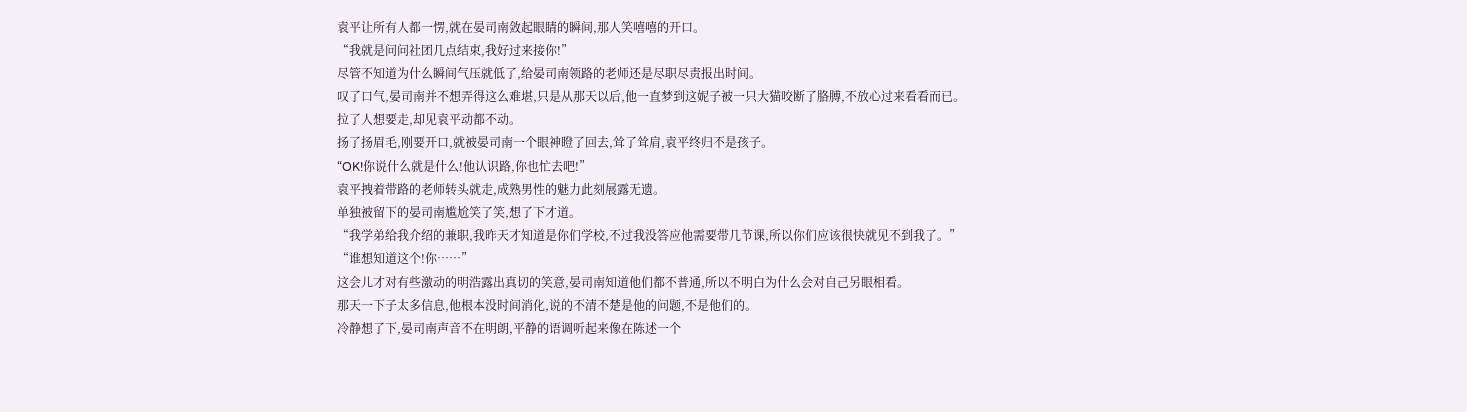袁平让所有人都一愣,就在晏司南敛起眼睛的瞬间,那人笑嘻嘻的开口。
“我就是问问社团几点结束,我好过来接你!”
尽管不知道为什么瞬间气压就低了,给晏司南领路的老师还是尽职尽责报出时间。
叹了口气,晏司南并不想弄得这么难堪,只是从那天以后,他一直梦到这妮子被一只大猫咬断了胳膊,不放心过来看看而已。
拉了人想要走,却见袁平动都不动。
扬了扬眉毛,刚要开口,就被晏司南一个眼神瞪了回去,耸了耸肩,袁平终归不是孩子。
“OK!你说什么就是什么!他认识路,你也忙去吧!”
袁平拽着带路的老师转头就走,成熟男性的魅力此刻展露无遗。
单独被留下的晏司南尴尬笑了笑,想了下才道。
“我学弟给我介绍的兼职,我昨天才知道是你们学校,不过我没答应他需要带几节课,所以你们应该很快就见不到我了。”
“谁想知道这个!你……”
这会儿才对有些激动的明浩露出真切的笑意,晏司南知道他们都不普通,所以不明白为什么会对自己另眼相看。
那天一下子太多信息,他根本没时间消化,说的不清不楚是他的问题,不是他们的。
冷静想了下,晏司南声音不在明朗,平静的语调听起来像在陈述一个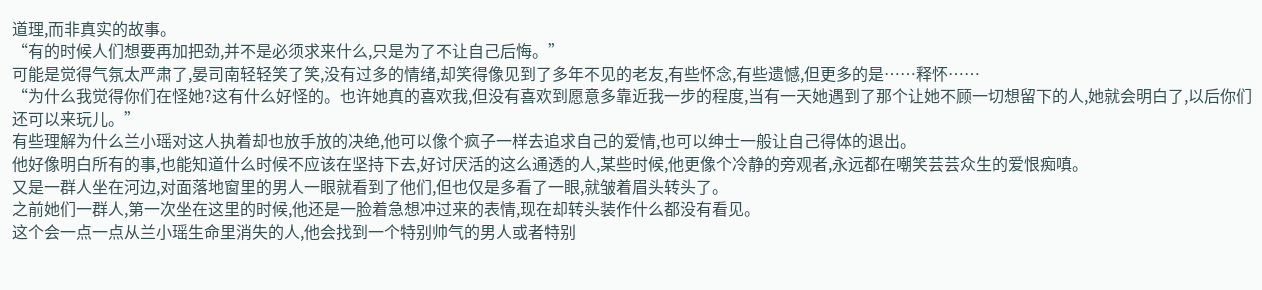道理,而非真实的故事。
“有的时候人们想要再加把劲,并不是必须求来什么,只是为了不让自己后悔。”
可能是觉得气氛太严肃了,晏司南轻轻笑了笑,没有过多的情绪,却笑得像见到了多年不见的老友,有些怀念,有些遗憾,但更多的是……释怀……
“为什么我觉得你们在怪她?这有什么好怪的。也许她真的喜欢我,但没有喜欢到愿意多靠近我一步的程度,当有一天她遇到了那个让她不顾一切想留下的人,她就会明白了,以后你们还可以来玩儿。”
有些理解为什么兰小瑶对这人执着却也放手放的决绝,他可以像个疯子一样去追求自己的爱情,也可以绅士一般让自己得体的退出。
他好像明白所有的事,也能知道什么时候不应该在坚持下去,好讨厌活的这么通透的人,某些时候,他更像个冷静的旁观者,永远都在嘲笑芸芸众生的爱恨痴嗔。
又是一群人坐在河边,对面落地窗里的男人一眼就看到了他们,但也仅是多看了一眼,就皱着眉头转头了。
之前她们一群人,第一次坐在这里的时候,他还是一脸着急想冲过来的表情,现在却转头装作什么都没有看见。
这个会一点一点从兰小瑶生命里消失的人,他会找到一个特别帅气的男人或者特别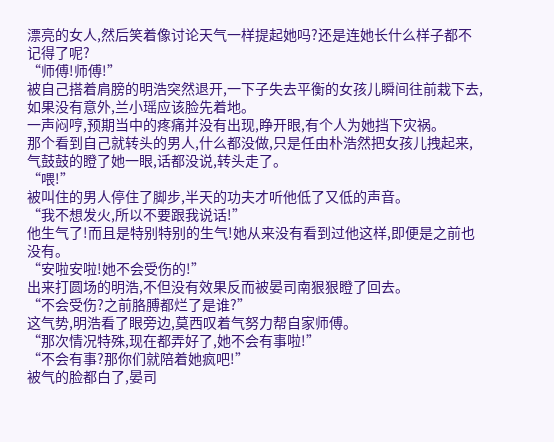漂亮的女人,然后笑着像讨论天气一样提起她吗?还是连她长什么样子都不记得了呢?
“师傅!师傅!”
被自己搭着肩膀的明浩突然退开,一下子失去平衡的女孩儿瞬间往前栽下去,如果没有意外,兰小瑶应该脸先着地。
一声闷哼,预期当中的疼痛并没有出现,睁开眼,有个人为她挡下灾祸。
那个看到自己就转头的男人,什么都没做,只是任由朴浩然把女孩儿拽起来,气鼓鼓的瞪了她一眼,话都没说,转头走了。
“喂!”
被叫住的男人停住了脚步,半天的功夫才听他低了又低的声音。
“我不想发火,所以不要跟我说话!”
他生气了!而且是特别特别的生气!她从来没有看到过他这样,即便是之前也没有。
“安啦安啦!她不会受伤的!”
出来打圆场的明浩,不但没有效果反而被晏司南狠狠瞪了回去。
“不会受伤?之前胳膊都烂了是谁?”
这气势,明浩看了眼旁边,莫西叹着气努力帮自家师傅。
“那次情况特殊,现在都弄好了,她不会有事啦!”
“不会有事?那你们就陪着她疯吧!”
被气的脸都白了,晏司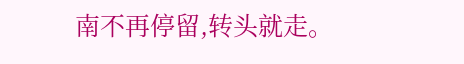南不再停留,转头就走。